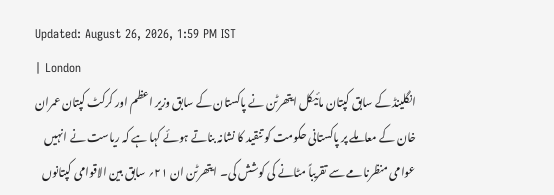Updated: August 26, 2026, 1:59 PM IST
| London
انگلینڈ کے سابق کپتان مائیکل ایتھرٹن نے پاکستان کے سابق وزیر اعظم اور کرکٹ کپتان عمران خان کے معاملے پر پاکستانی حکومت کو تنقید کا نشانہ بناتے ہوئے کہا ہے کہ ریاست نے انہیں عوامی منظرنامے سے تقریباً مٹانے کی کوشش کی۔ ایتھرٹن ان ۲۱؍ سابق بین الاقوامی کپتانوں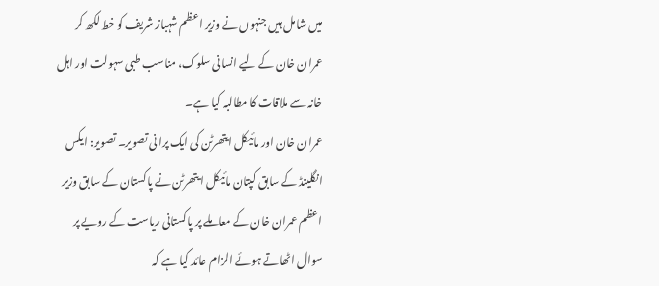میں شامل ہیں جنہوں نے وزیر اعظم شہباز شریف کو خط لکھ کر عمران خان کے لیے انسانی سلوک، مناسب طبی سہولت اور اہل خانہ سے ملاقات کا مطالبہ کیا ہے۔
عمران خان اور مائیکل ایتھرٹن کی ایک پرانی تصویر۔ تصویر: ایکس
انگلینڈ کے سابق کپتان مائیکل ایتھرٹن نے پاکستان کے سابق وزیر اعظم عمران خان کے معاملے پر پاکستانی ریاست کے رویے پر سوال اٹھاتے ہوئے الزام عائد کیا ہے کہ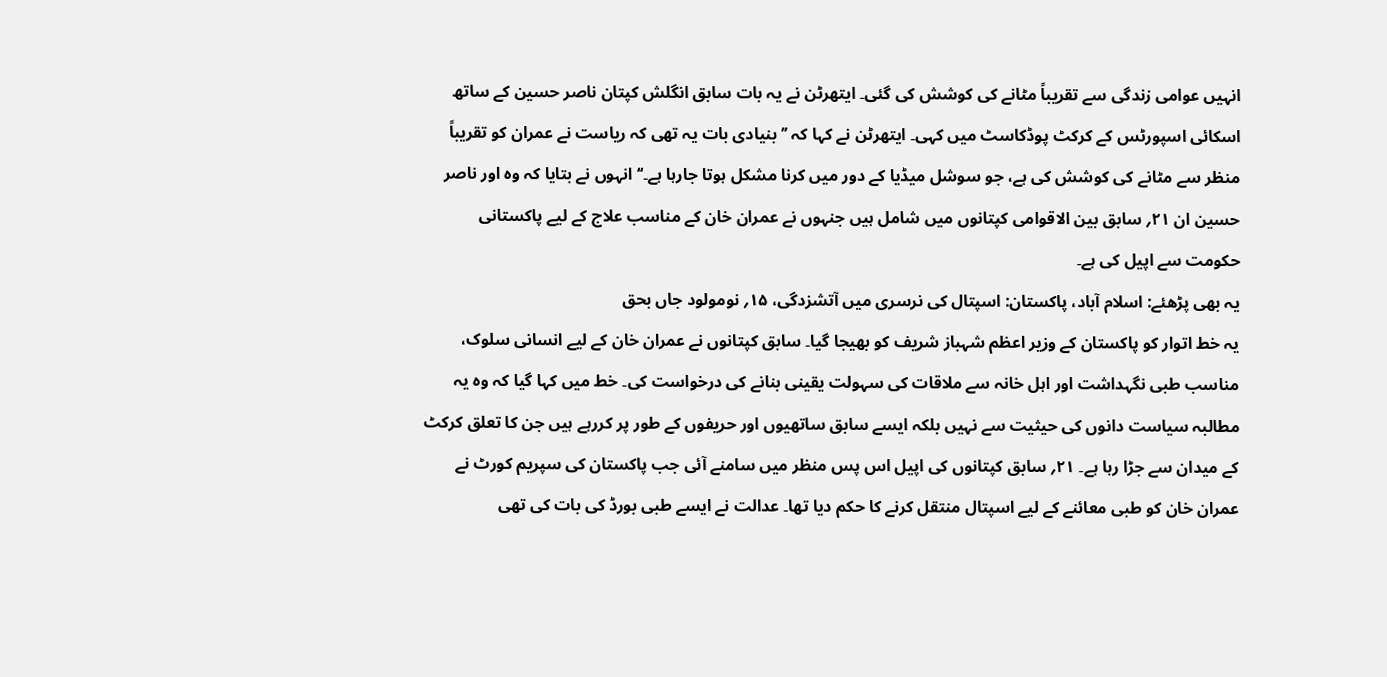انہیں عوامی زندگی سے تقریباً مٹانے کی کوشش کی گئی۔ ایتھرٹن نے یہ بات سابق انگلش کپتان ناصر حسین کے ساتھ اسکائی اسپورٹس کے کرکٹ پوڈکاسٹ میں کہی۔ ایتھرٹن نے کہا کہ ’’بنیادی بات یہ تھی کہ ریاست نے عمران کو تقریباً منظر سے مٹانے کی کوشش کی ہے، جو سوشل میڈیا کے دور میں کرنا مشکل ہوتا جارہا ہے۔‘‘ انہوں نے بتایا کہ وہ اور ناصر حسین ان ۲۱؍ سابق بین الاقوامی کپتانوں میں شامل ہیں جنہوں نے عمران خان کے مناسب علاج کے لیے پاکستانی حکومت سے اپیل کی ہے۔
یہ بھی پڑھئے: اسلام آباد، پاکستان: اسپتال کی نرسری میں آتشزدگی، ۱۵؍ نومولود جاں بحق
یہ خط اتوار کو پاکستان کے وزیر اعظم شہباز شریف کو بھیجا گیا۔ سابق کپتانوں نے عمران خان کے لیے انسانی سلوک، مناسب طبی نگہداشت اور اہل خانہ سے ملاقات کی سہولت یقینی بنانے کی درخواست کی۔ خط میں کہا گیا کہ وہ یہ مطالبہ سیاست دانوں کی حیثیت سے نہیں بلکہ ایسے سابق ساتھیوں اور حریفوں کے طور پر کررہے ہیں جن کا تعلق کرکٹ کے میدان سے جڑا رہا ہے۔ ۲۱؍ سابق کپتانوں کی اپیل اس پس منظر میں سامنے آئی جب پاکستان کی سپریم کورٹ نے عمران خان کو طبی معائنے کے لیے اسپتال منتقل کرنے کا حکم دیا تھا۔ عدالت نے ایسے طبی بورڈ کی بات کی تھی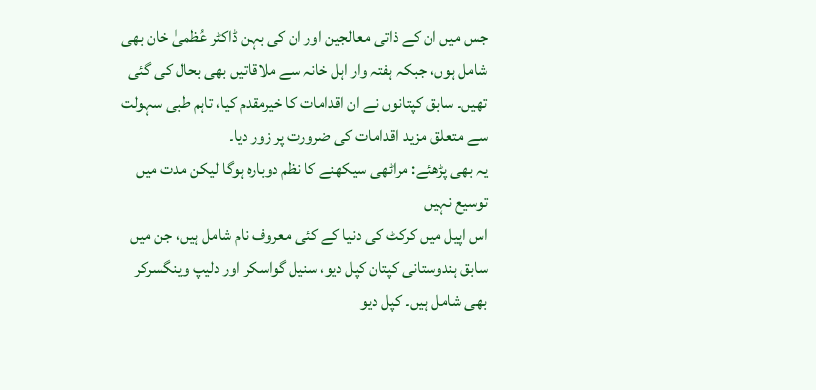جس میں ان کے ذاتی معالجین اور ان کی بہن ڈاکٹر عُظمیٰ خان بھی شامل ہوں، جبکہ ہفتہ وار اہل خانہ سے ملاقاتیں بھی بحال کی گئی تھیں۔ سابق کپتانوں نے ان اقدامات کا خیرمقدم کیا، تاہم طبی سہولت سے متعلق مزید اقدامات کی ضرورت پر زور دیا۔
یہ بھی پڑھئے: مراٹھی سیکھنے کا نظم دوبارہ ہوگا لیکن مدت میں توسیع نہیں
اس اپیل میں کرکٹ کی دنیا کے کئی معروف نام شامل ہیں، جن میں سابق ہندوستانی کپتان کپل دیو، سنیل گواسکر اور دلیپ وینگسرکر بھی شامل ہیں۔ کپل دیو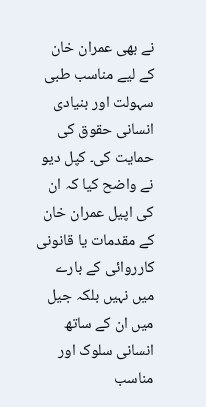نے بھی عمران خان کے لیے مناسب طبی سہولت اور بنیادی انسانی حقوق کی حمایت کی۔ کپل دیو نے واضح کیا کہ ان کی اپیل عمران خان کے مقدمات یا قانونی کارروائی کے بارے میں نہیں بلکہ جیل میں ان کے ساتھ انسانی سلوک اور مناسب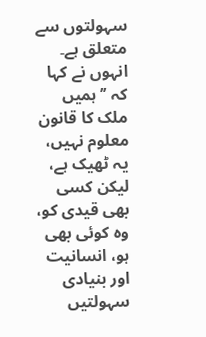سہولتوں سے متعلق ہے۔ انہوں نے کہا کہ ’’ہمیں ملک کا قانون معلوم نہیں، یہ ٹھیک ہے، لیکن کسی بھی قیدی کو، وہ کوئی بھی ہو، انسانیت اور بنیادی سہولتیں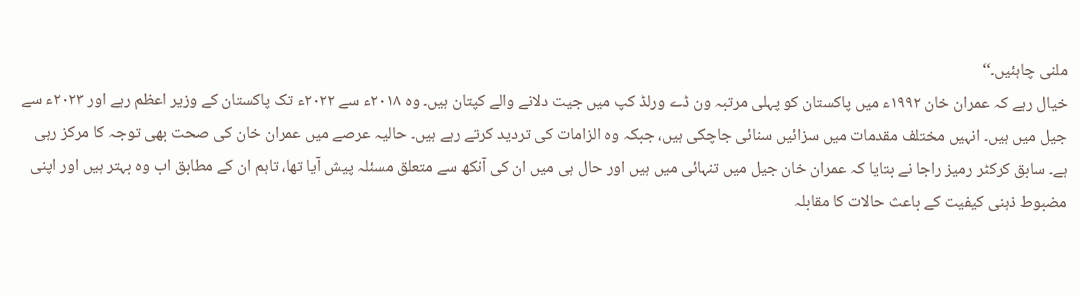ملنی چاہئیں۔‘‘
خیال رہے کہ عمران خان ۱۹۹۲ء میں پاکستان کو پہلی مرتبہ ون ڈے ورلڈ کپ میں جیت دلانے والے کپتان ہیں۔ وہ ۲۰۱۸ء سے ۲۰۲۲ء تک پاکستان کے وزیر اعظم رہے اور ۲۰۲۳ء سے جیل میں ہیں۔ انہیں مختلف مقدمات میں سزائیں سنائی جاچکی ہیں، جبکہ وہ الزامات کی تردید کرتے رہے ہیں۔ حالیہ عرصے میں عمران خان کی صحت بھی توجہ کا مرکز رہی ہے۔ سابق کرکٹر رمیز راجا نے بتایا کہ عمران خان جیل میں تنہائی میں ہیں اور حال ہی میں ان کی آنکھ سے متعلق مسئلہ پیش آیا تھا، تاہم ان کے مطابق اب وہ بہتر ہیں اور اپنی مضبوط ذہنی کیفیت کے باعث حالات کا مقابلہ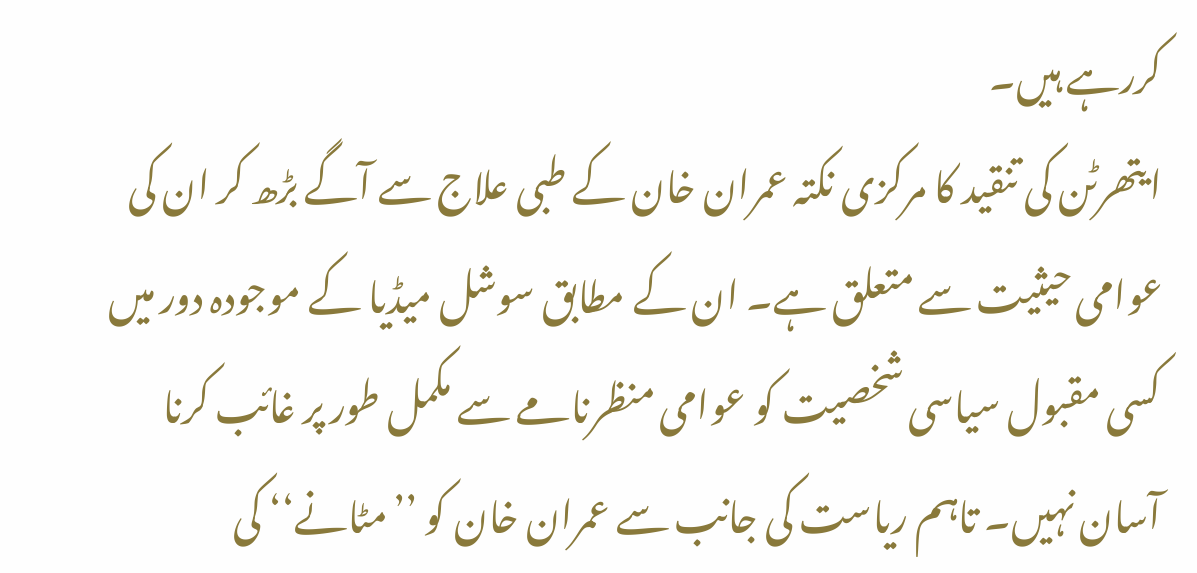کررہے ہیں۔
ایتھرٹن کی تنقید کا مرکزی نکتہ عمران خان کے طبی علاج سے آگے بڑھ کر ان کی عوامی حیثیت سے متعلق ہے۔ ان کے مطابق سوشل میڈیا کے موجودہ دور میں کسی مقبول سیاسی شخصیت کو عوامی منظرنامے سے مکمل طور پر غائب کرنا آسان نہیں۔ تاہم ریاست کی جانب سے عمران خان کو ’’مٹانے‘‘ کی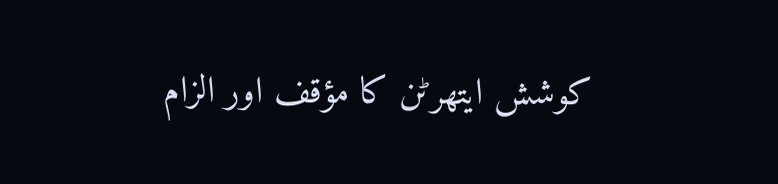کوشش ایتھرٹن کا مؤقف اور الزام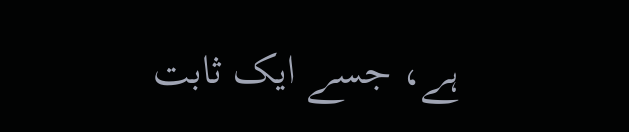ہے، جسے ایک ثابت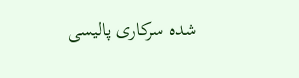شدہ سرکاری پالیسی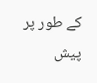کے طور پر پیش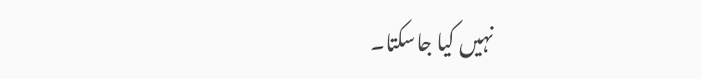نہیں کیا جاسکتا۔